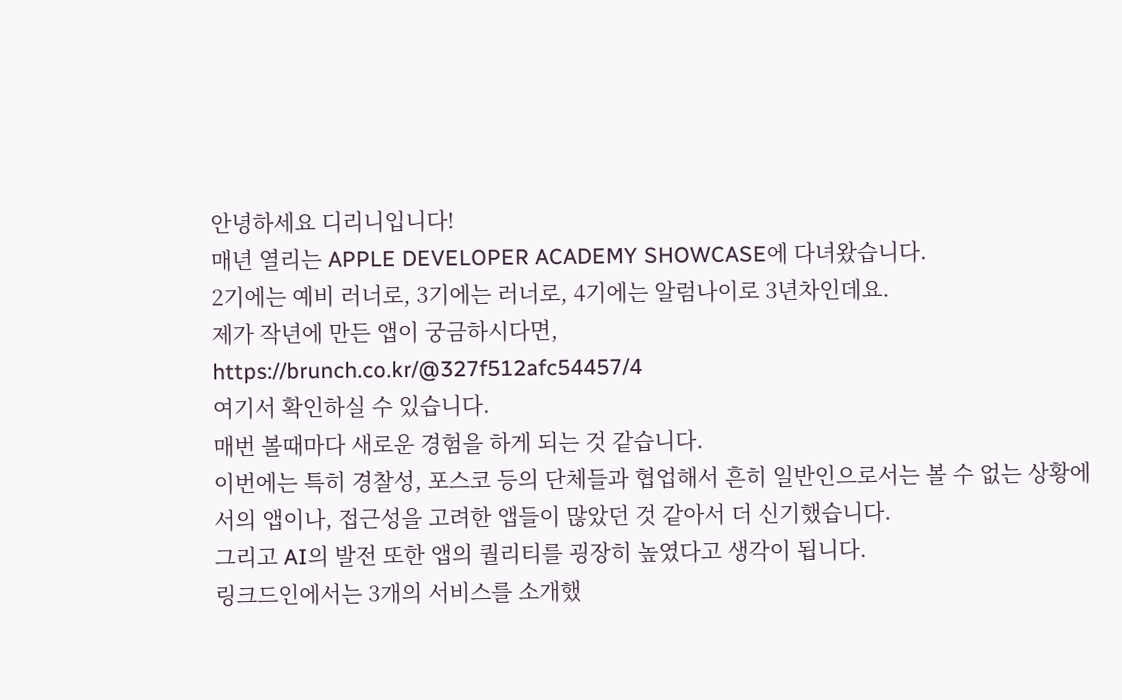안녕하세요 디리니입니다!
매년 열리는 APPLE DEVELOPER ACADEMY SHOWCASE에 다녀왔습니다.
2기에는 예비 러너로, 3기에는 러너로, 4기에는 알럼나이로 3년차인데요.
제가 작년에 만든 앱이 궁금하시다면,
https://brunch.co.kr/@327f512afc54457/4
여기서 확인하실 수 있습니다.
매번 볼때마다 새로운 경험을 하게 되는 것 같습니다.
이번에는 특히 경찰성, 포스코 등의 단체들과 협업해서 흔히 일반인으로서는 볼 수 없는 상황에서의 앱이나, 접근성을 고려한 앱들이 많았던 것 같아서 더 신기했습니다.
그리고 AI의 발전 또한 앱의 퀄리티를 굉장히 높였다고 생각이 됩니다.
링크드인에서는 3개의 서비스를 소개했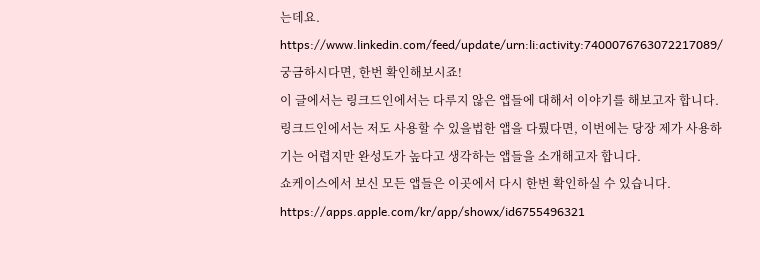는데요.
https://www.linkedin.com/feed/update/urn:li:activity:7400076763072217089/
궁금하시다면, 한번 확인해보시죠!
이 글에서는 링크드인에서는 다루지 않은 앱들에 대해서 이야기를 해보고자 합니다.
링크드인에서는 저도 사용할 수 있을법한 앱을 다뤘다면, 이번에는 당장 제가 사용하기는 어렵지만 완성도가 높다고 생각하는 앱들을 소개해고자 합니다.
쇼케이스에서 보신 모든 앱들은 이곳에서 다시 한번 확인하실 수 있습니다.
https://apps.apple.com/kr/app/showx/id6755496321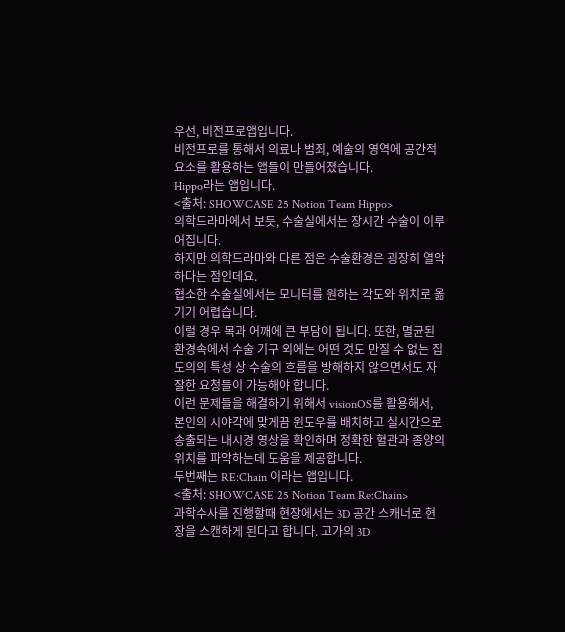우선, 비전프로앱입니다.
비전프로를 통해서 의료나 범죄, 예술의 영역에 공간적 요소를 활용하는 앱들이 만들어졌습니다.
Hippo라는 앱입니다.
<출처: SHOWCASE 25 Notion Team Hippo>
의학드라마에서 보듯, 수술실에서는 장시간 수술이 이루어집니다.
하지만 의학드라마와 다른 점은 수술환경은 굉장히 열악하다는 점인데요.
협소한 수술실에서는 모니터를 원하는 각도와 위치로 옮기기 어렵습니다.
이럴 경우 목과 어깨에 큰 부담이 됩니다. 또한, 멸균된 환경속에서 수술 기구 외에는 어떤 것도 만질 수 없는 집도의의 특성 상 수술의 흐름을 방해하지 않으면서도 자잘한 요청들이 가능해야 합니다.
이런 문제들을 해결하기 위해서 visionOS를 활용해서, 본인의 시야각에 맞게끔 윈도우를 배치하고 실시간으로 송출되는 내시경 영상을 확인하며 정확한 혈관과 종양의 위치를 파악하는데 도움을 제공합니다.
두번째는 RE:Chain 이라는 앱입니다.
<출처: SHOWCASE 25 Notion Team Re:Chain>
과학수사를 진행할때 현장에서는 3D 공간 스캐너로 현장을 스캔하게 된다고 합니다. 고가의 3D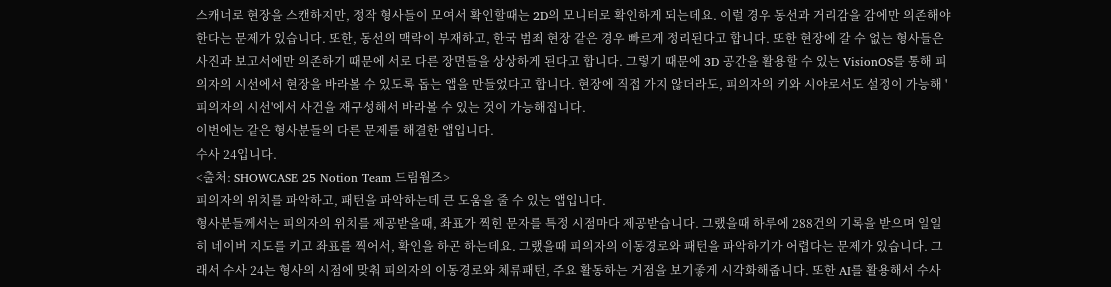스캐너로 현장을 스캔하지만, 정작 형사들이 모여서 확인할때는 2D의 모니터로 확인하게 되는데요. 이럴 경우 동선과 거리감을 감에만 의존해야한다는 문제가 있습니다. 또한, 동선의 맥락이 부재하고, 한국 범죄 현장 같은 경우 빠르게 정리된다고 합니다. 또한 현장에 갈 수 없는 형사들은 사진과 보고서에만 의존하기 때문에 서로 다른 장면들을 상상하게 된다고 합니다. 그렇기 때문에 3D 공간을 활용할 수 있는 VisionOS를 통해 피의자의 시선에서 현장을 바라볼 수 있도록 돕는 앱을 만들었다고 합니다. 현장에 직접 가지 않더라도, 피의자의 키와 시야로서도 설정이 가능해 '피의자의 시선'에서 사건을 재구성해서 바라볼 수 있는 것이 가능해집니다.
이번에는 같은 형사분들의 다른 문제를 해결한 앱입니다.
수사 24입니다.
<출처: SHOWCASE 25 Notion Team 드림웜즈>
피의자의 위치를 파악하고, 패턴을 파악하는데 큰 도움을 줄 수 있는 앱입니다.
형사분들께서는 피의자의 위치를 제공받을때, 좌표가 찍힌 문자를 특정 시점마다 제공받습니다. 그랬을때 하루에 288건의 기록을 받으며 일일히 네이버 지도를 키고 좌표를 찍어서, 확인을 하곤 하는데요. 그랬을때 피의자의 이동경로와 패턴을 파악하기가 어렵다는 문제가 있습니다. 그래서 수사 24는 형사의 시점에 맞춰 피의자의 이동경로와 체류패턴, 주요 활동하는 거점을 보기좋게 시각화해줍니다. 또한 AI를 활용해서 수사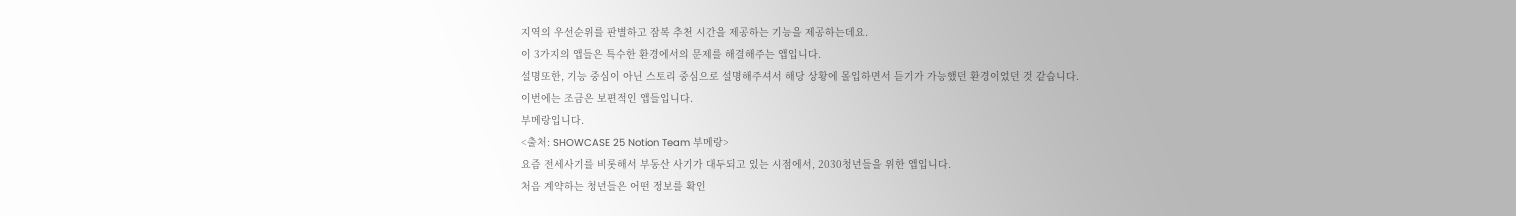지역의 우선순위를 판별하고 잠복 추천 시간을 제공하는 기능을 제공하는데요.
이 3가지의 앱들은 특수한 환경에서의 문제를 해결해주는 앱입니다.
설명또한, 기능 중심이 아닌 스토리 중심으로 설명해주셔서 해당 상황에 몰입하면서 듣기가 가능했던 환경이었던 것 같습니다.
이번에는 조금은 보편적인 앱들입니다.
부메랑입니다.
<출처: SHOWCASE 25 Notion Team 부메랑>
요즘 전세사기를 비롯해서 부동산 사기가 대두되고 있는 시점에서, 2030청년들을 위한 앱입니다.
처음 계약하는 청년들은 어떤 정보를 확인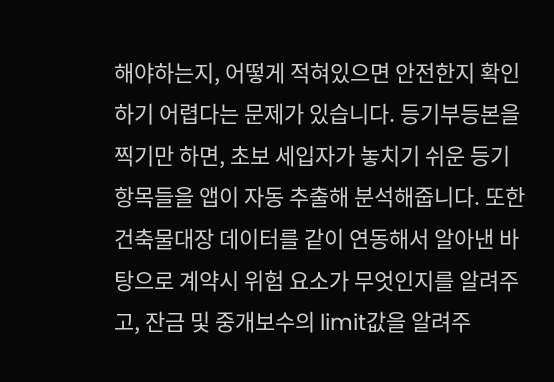해야하는지, 어떻게 적혀있으면 안전한지 확인하기 어렵다는 문제가 있습니다. 등기부등본을 찍기만 하면, 초보 세입자가 놓치기 쉬운 등기항목들을 앱이 자동 추출해 분석해줍니다. 또한 건축물대장 데이터를 같이 연동해서 알아낸 바탕으로 계약시 위험 요소가 무엇인지를 알려주고, 잔금 및 중개보수의 limit값을 알려주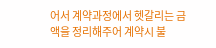어서 계약과정에서 헷갈리는 금액을 정리해주어 계약시 불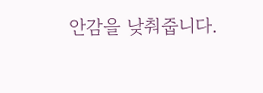안감을 낮춰줍니다.